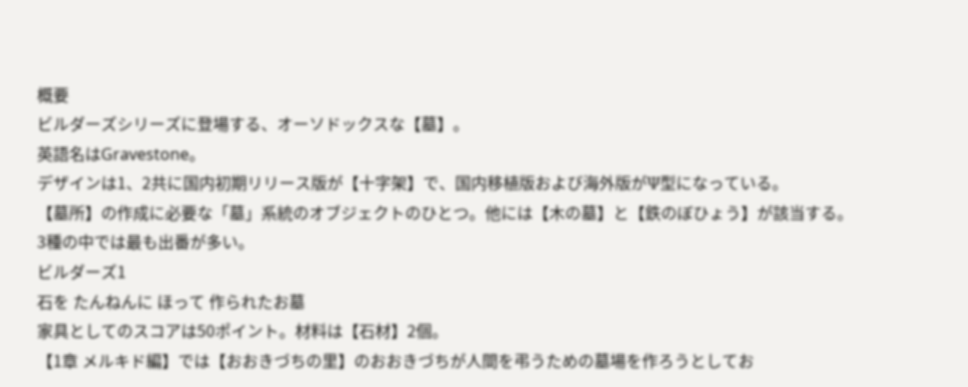概要
ビルダーズシリーズに登場する、オーソドックスな【墓】。
英語名はGravestone。
デザインは1、2共に国内初期リリース版が【十字架】で、国内移植版および海外版がΨ型になっている。
【墓所】の作成に必要な「墓」系統のオブジェクトのひとつ。他には【木の墓】と【鉄のぼひょう】が該当する。
3種の中では最も出番が多い。
ビルダーズ1
石を たんねんに ほって 作られたお墓
家具としてのスコアは50ポイント。材料は【石材】2個。
【1章 メルキド編】では【おおきづちの里】のおおきづちが人間を弔うための墓場を作ろうとしてお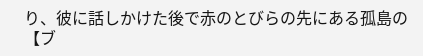り、彼に話しかけた後で赤のとびらの先にある孤島の【ブ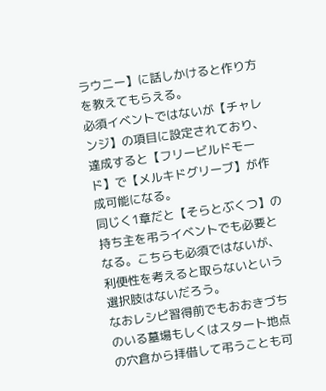ラウニー】に話しかけると作り方を教えてもらえる。
必須イベントではないが【チャレンジ】の項目に設定されており、達成すると【フリービルドモード】で【メルキドグリーブ】が作成可能になる。
同じく1章だと【そらとぶくつ】の持ち主を弔うイベントでも必要となる。こちらも必須ではないが、利便性を考えると取らないという選択肢はないだろう。
なおレシピ習得前でもおおきづちのいる墓場もしくはスタート地点の穴倉から拝借して弔うことも可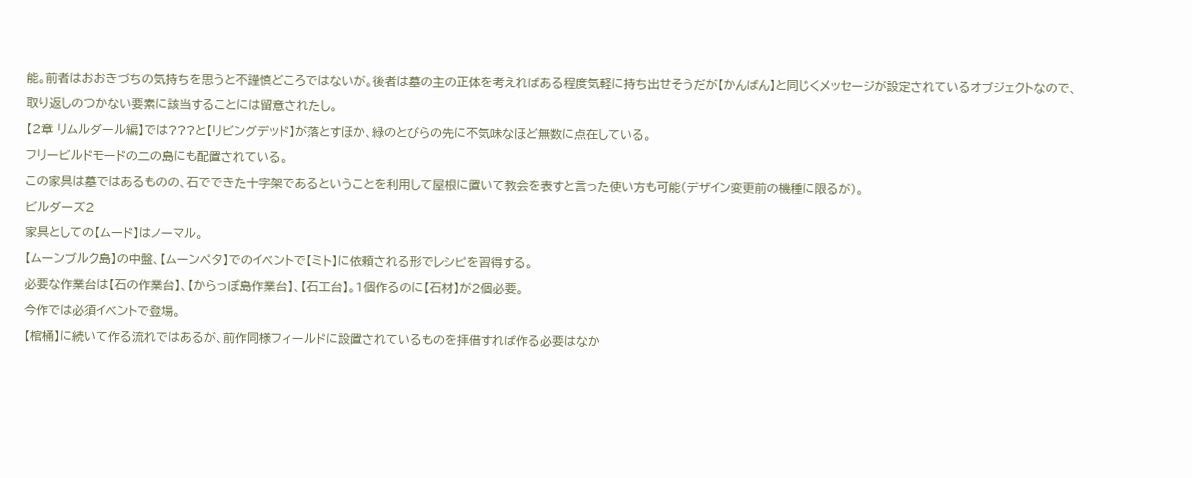能。前者はおおきづちの気持ちを思うと不謹慎どころではないが。後者は墓の主の正体を考えればある程度気軽に持ち出せそうだが【かんばん】と同じくメッセージが設定されているオブジェクトなので、取り返しのつかない要素に該当することには留意されたし。
【2章 リムルダール編】では???と【リビングデッド】が落とすほか、緑のとびらの先に不気味なほど無数に点在している。
フリービルドモードの二の島にも配置されている。
この家具は墓ではあるものの、石でできた十字架であるということを利用して屋根に置いて教会を表すと言った使い方も可能(デザイン変更前の機種に限るが)。
ビルダーズ2
家具としての【ムード】はノーマル。
【ムーンブルク島】の中盤、【ムーンペタ】でのイベントで【ミト】に依頼される形でレシピを習得する。
必要な作業台は【石の作業台】、【からっぽ島作業台】、【石工台】。1個作るのに【石材】が2個必要。
今作では必須イベントで登場。
【棺桶】に続いて作る流れではあるが、前作同様フィールドに設置されているものを拝借すれば作る必要はなか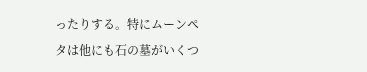ったりする。特にムーンペタは他にも石の墓がいくつ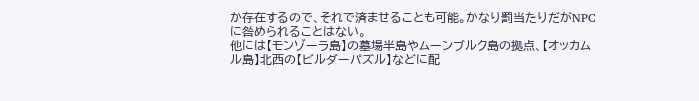か存在するので、それで済ませることも可能。かなり罰当たりだがNPCに咎められることはない。
他には【モンゾーラ島】の墓場半島やムーンブルク島の拠点、【オッカムル島】北西の【ビルダーパズル】などに配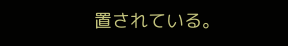置されている。